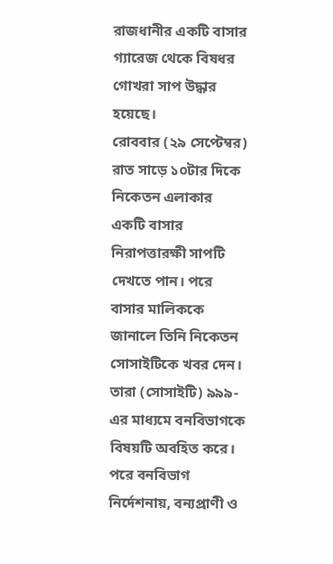রাজধানীর একটি বাসার গ্যারেজ থেকে বিষধর গোখরা সাপ উদ্ধার হয়েছে।
রোববার (২৯ সেপ্টেম্বর) রাত সাড়ে ১০টার দিকে নিকেতন এলাকার একটি বাসার নিরাপত্তারক্ষী সাপটি দেখতে পান। পরে বাসার মালিককে জানালে তিনি নিকেতন সোসাইটিকে খবর দেন। তারা (সোসাইটি) ৯৯৯-এর মাধ্যমে বনবিভাগকে বিষয়টি অবহিত করে।
পরে বনবিভাগ নির্দেশনায়, বন্যপ্রাণী ও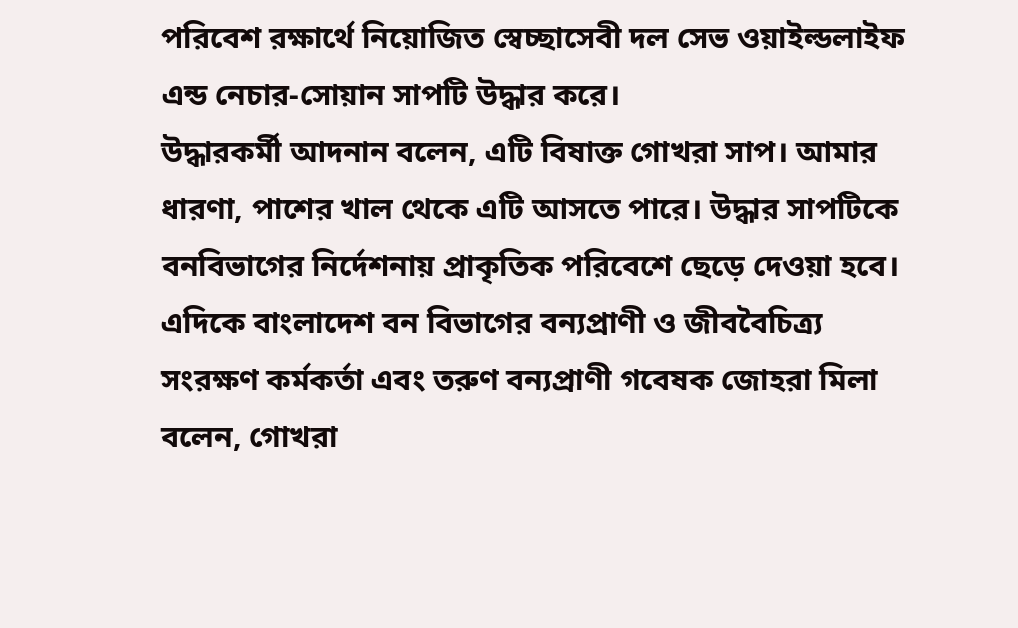পরিবেশ রক্ষার্থে নিয়োজিত স্বেচ্ছাসেবী দল সেভ ওয়াইল্ডলাইফ এন্ড নেচার-সোয়ান সাপটি উদ্ধার করে।
উদ্ধারকর্মী আদনান বলেন, এটি বিষাক্ত গোখরা সাপ। আমার ধারণা, পাশের খাল থেকে এটি আসতে পারে। উদ্ধার সাপটিকে বনবিভাগের নির্দেশনায় প্রাকৃতিক পরিবেশে ছেড়ে দেওয়া হবে।
এদিকে বাংলাদেশ বন বিভাগের বন্যপ্রাণী ও জীববৈচিত্র্য সংরক্ষণ কর্মকর্তা এবং তরুণ বন্যপ্রাণী গবেষক জোহরা মিলা বলেন, গোখরা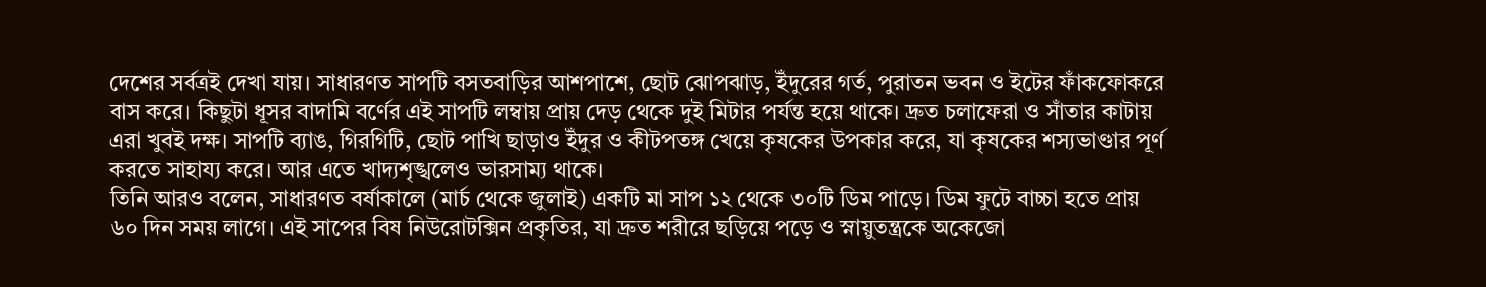দেশের সর্বত্রই দেখা যায়। সাধারণত সাপটি বসতবাড়ির আশপাশে, ছোট ঝোপঝাড়, ইঁদুরের গর্ত, পুরাতন ভবন ও ইটের ফাঁকফোকরে বাস করে। কিছুটা ধূসর বাদামি বর্ণের এই সাপটি লম্বায় প্রায় দেড় থেকে দুই মিটার পর্যন্ত হয়ে থাকে। দ্রুত চলাফেরা ও সাঁতার কাটায় এরা খুবই দক্ষ। সাপটি ব্যাঙ, গিরগিটি, ছোট পাখি ছাড়াও ইঁদুর ও কীটপতঙ্গ খেয়ে কৃষকের উপকার করে, যা কৃষকের শস্যভাণ্ডার পূর্ণ করতে সাহায্য করে। আর এতে খাদ্যশৃঙ্খলেও ভারসাম্য থাকে।
তিনি আরও বলেন, সাধারণত বর্ষাকালে (মার্চ থেকে জুলাই) একটি মা সাপ ১২ থেকে ৩০টি ডিম পাড়ে। ডিম ফুটে বাচ্চা হতে প্রায় ৬০ দিন সময় লাগে। এই সাপের বিষ নিউরোটক্সিন প্রকৃতির, যা দ্রুত শরীরে ছড়িয়ে পড়ে ও স্নায়ুতন্ত্রকে অকেজো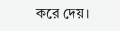করে দেয়।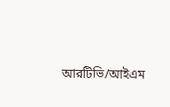আরটিভি/আইএম